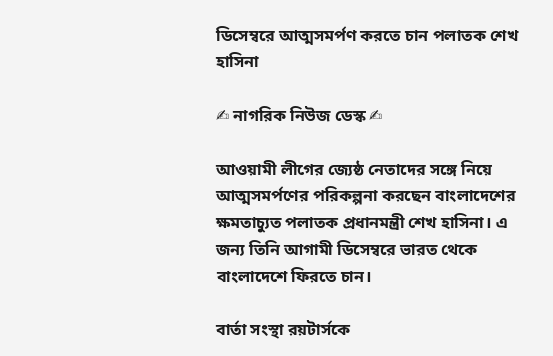ডিসেম্বরে আত্মসমর্পণ করতে চান পলাতক শেখ হাসিনা

✍ নাগরিক নিউজ ডেস্ক ✍

আওয়ামী লীগের জ্যেষ্ঠ নেতাদের সঙ্গে নিয়ে আত্মসমর্পণের পরিকল্পনা করছেন বাংলাদেশের ক্ষমতাচ্যুত পলাতক প্রধানমন্ত্রী শেখ হাসিনা। এ জন্য তিনি আগামী ডিসেম্বরে ভারত থেকে বাংলাদেশে ফিরতে চান।

বার্তা সংস্থা রয়টার্সকে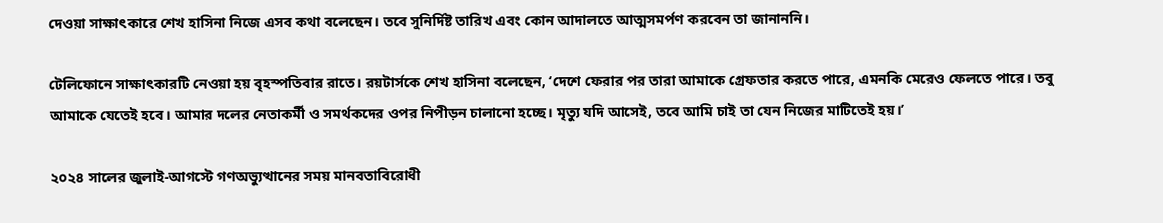দেওয়া সাক্ষাৎকারে শেখ হাসিনা নিজে এসব কথা বলেছেন। তবে সুনির্দিষ্ট তারিখ এবং কোন আদালতে আত্মসমর্পণ করবেন তা জানাননি।

টেলিফোনে সাক্ষাৎকারটি নেওয়া হয় বৃহস্পতিবার রাতে। রয়টার্সকে শেখ হাসিনা বলেছেন, ‘দেশে ফেরার পর তারা আমাকে গ্রেফতার করতে পারে, এমনকি মেরেও ফেলতে পারে। তবু আমাকে যেতেই হবে। আমার দলের নেতাকর্মী ও সমর্থকদের ওপর নিপীড়ন চালানো হচ্ছে। মৃত্যু যদি আসেই, তবে আমি চাই তা যেন নিজের মাটিতেই হয়।’

২০২৪ সালের জুলাই-আগস্টে গণঅভ্যুত্থানের সময় মানবতাবিরোধী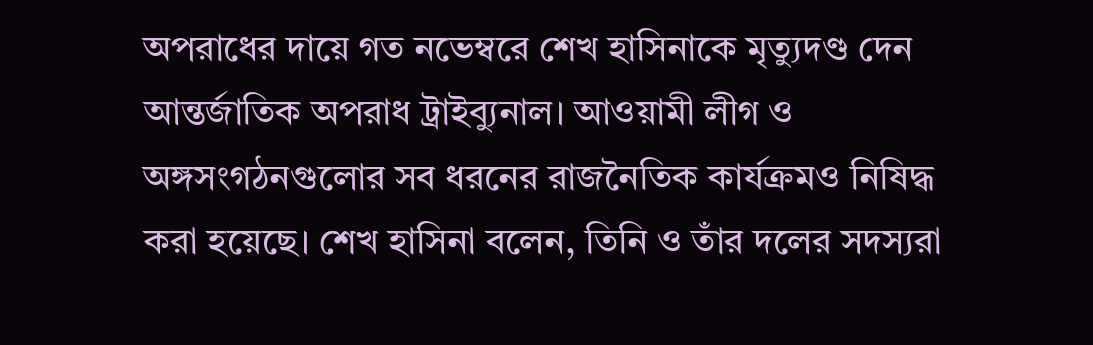অপরাধের দায়ে গত নভেম্বরে শেখ হাসিনাকে মৃত্যুদণ্ড দেন আন্তর্জাতিক অপরাধ ট্রাইব্যুনাল। আওয়ামী লীগ ও অঙ্গসংগঠনগুলোর সব ধরনের রাজনৈতিক কার্যক্রমও নিষিদ্ধ করা হয়েছে। শেখ হাসিনা বলেন, তিনি ও তাঁর দলের সদস্যরা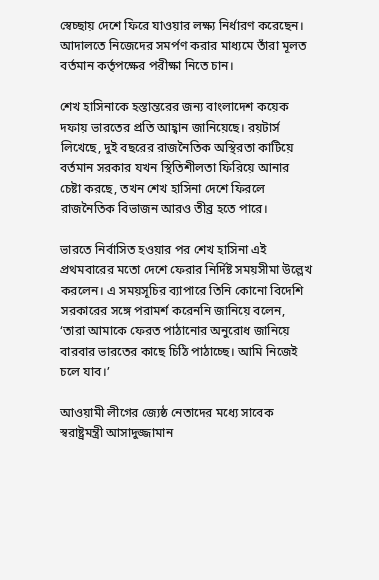স্বেচ্ছায় দেশে ফিরে যাওয়ার লক্ষ্য নির্ধারণ করেছেন। আদালতে নিজেদের সমর্পণ করার মাধ্যমে তাঁরা মূলত বর্তমান কর্তৃপক্ষের পরীক্ষা নিতে চান।

শেখ হাসিনাকে হস্তান্তরের জন্য বাংলাদেশ কয়েক দফায় ভারতের প্রতি আহ্বান জানিয়েছে। রয়টার্স লিখেছে, দুই বছরের রাজনৈতিক অস্থিরতা কাটিয়ে বর্তমান সরকার যখন স্থিতিশীলতা ফিরিয়ে আনার চেষ্টা করছে, তখন শেখ হাসিনা দেশে ফিরলে রাজনৈতিক বিভাজন আরও তীব্র হতে পারে।

ভারতে নির্বাসিত হওয়ার পর শেখ হাসিনা এই প্রথমবারের মতো দেশে ফেরার নির্দিষ্ট সময়সীমা উল্লেখ করলেন। এ সময়সূচির ব্যাপারে তিনি কোনো বিদেশি সরকারের সঙ্গে পরামর্শ করেননি জানিয়ে বলেন, ‘তারা আমাকে ফেরত পাঠানোর অনুরোধ জানিয়ে বারবার ভারতের কাছে চিঠি পাঠাচ্ছে। আমি নিজেই চলে যাব।’

আওয়ামী লীগের জ্যেষ্ঠ নেতাদের মধ্যে সাবেক স্বরাষ্ট্রমন্ত্রী আসাদুজ্জামান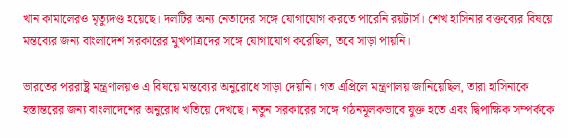খান কামালেরও মৃত্যুদণ্ড হয়েছে। দলটির অন্য নেতাদের সঙ্গে যোগাযোগ করতে পারেনি রয়টার্স। শেখ হাসিনার বক্তব্যের বিষয়ে মন্তব্যের জন্য বাংলাদেশ সরকারের মুখপাত্রদের সঙ্গে যোগাযোগ করেছিল, তবে সাড়া পায়নি।

ভারতের পররাষ্ট্র মন্ত্রণালয়ও এ বিষয়ে মন্তব্যের অনুরোধে সাড়া দেয়নি। গত এপ্রিলে মন্ত্রণালয় জানিয়েছিল, তারা হাসিনাকে হস্তান্তরের জন্য বাংলাদেশের অনুরোধ খতিয়ে দেখছে। নতুন সরকারের সঙ্গে গঠনমূলকভাবে যুক্ত হতে এবং দ্বিপাক্ষিক সম্পর্ককে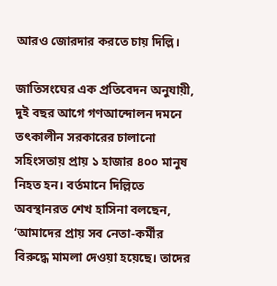আরও জোরদার করতে চায় দিল্লি।

জাতিসংঘের এক প্রতিবেদন অনুযায়ী, দুই বছর আগে গণআন্দোলন দমনে তৎকালীন সরকারের চালানো সহিংসতায় প্রায় ১ হাজার ৪০০ মানুষ নিহত হন। বর্তমানে দিল্লিতে অবস্থানরত শেখ হাসিনা বলছেন, ‘আমাদের প্রায় সব নেতা-কর্মীর বিরুদ্ধে মামলা দেওয়া হয়েছে। তাদের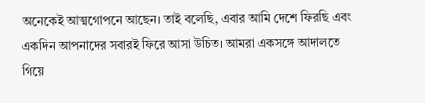অনেকেই আত্মগোপনে আছেন। তাই বলেছি, এবার আমি দেশে ফিরছি এবং একদিন আপনাদের সবারই ফিরে আসা উচিত। আমরা একসঙ্গে আদালতে গিয়ে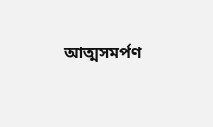আত্মসমর্পণ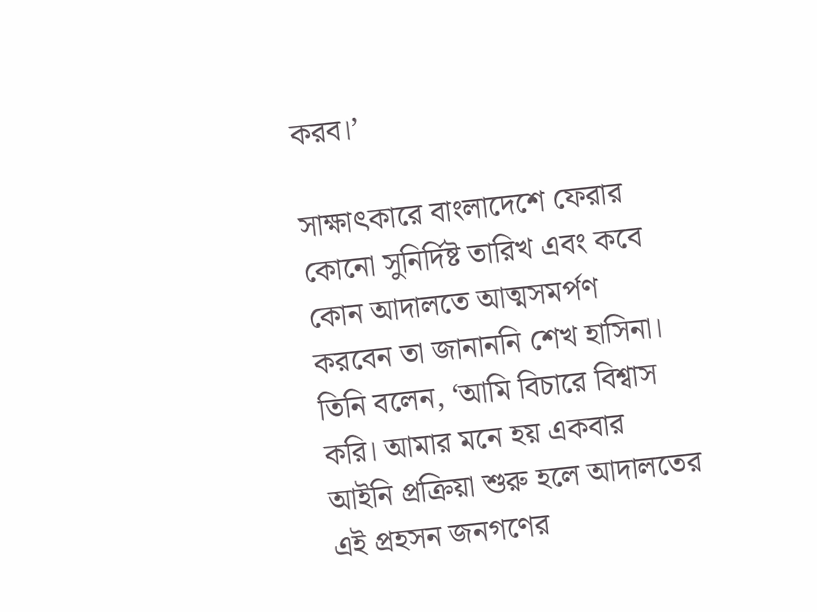করব।’

সাক্ষাৎকারে বাংলাদেশে ফেরার কোনো সুনির্দিষ্ট তারিখ এবং কবে কোন আদালতে আত্মসমর্পণ করবেন তা জানাননি শেখ হাসিনা। তিনি বলেন, ‘আমি বিচারে বিশ্বাস করি। আমার মনে হয় একবার আইনি প্রক্রিয়া শুরু হলে আদালতের এই প্রহসন জনগণের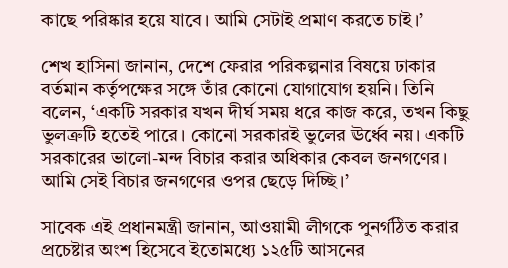কাছে পরিষ্কার হয়ে যাবে। আমি সেটাই প্রমাণ করতে চাই।’

শেখ হাসিনা জানান, দেশে ফেরার পরিকল্পনার বিষয়ে ঢাকার বর্তমান কর্তৃপক্ষের সঙ্গে তাঁর কোনো যোগাযোগ হয়নি। তিনি বলেন, ‘একটি সরকার যখন দীর্ঘ সময় ধরে কাজ করে, তখন কিছু ভুলত্রুটি হতেই পারে। কোনো সরকারই ভুলের ঊর্ধ্বে নয়। একটি সরকারের ভালো-মন্দ বিচার করার অধিকার কেবল জনগণের। আমি সেই বিচার জনগণের ওপর ছেড়ে দিচ্ছি।’

সাবেক এই প্রধানমন্ত্রী জানান, আওয়ামী লীগকে পুনর্গঠিত করার প্রচেষ্টার অংশ হিসেবে ইতোমধ্যে ১২৫টি আসনের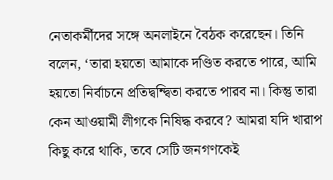নেতাকর্মীদের সঙ্গে অনলাইনে বৈঠক করেছেন। তিনি বলেন, ‘তারা হয়তো আমাকে দণ্ডিত করতে পারে, আমি হয়তো নির্বাচনে প্রতিদ্বন্দ্বিতা করতে পারব না। কিন্তু তারা কেন আওয়ামী লীগকে নিষিদ্ধ করবে? আমরা যদি খারাপ কিছু করে থাকি, তবে সেটি জনগণকেই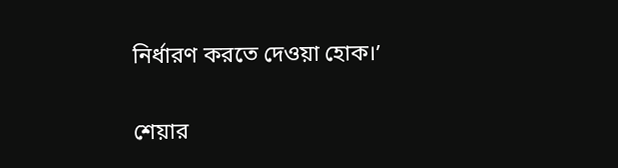নির্ধারণ করতে দেওয়া হোক।’

শেয়ার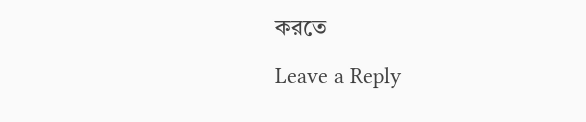করতে

Leave a Reply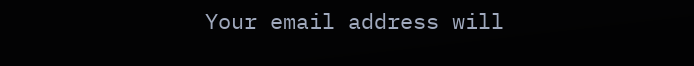Your email address will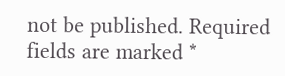not be published. Required fields are marked *